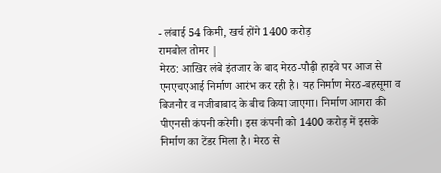- लंबाई 54 किमी, खर्च होंगे 1400 करोड़
रामबोल तोमर |
मेरठ: आखिर लंबे इंतजार के बाद मेरठ-पौढ़ी हाइवे पर आज से एनएचएआई निर्माण आरंभ कर रही है। यह निर्माण मेरठ-बहसूमा व बिजनौर व नजीबाबाद के बीच किया जाएगा। निर्माण आगरा की पीएनसी कंपनी करेगी। इस कंपनी को 1400 करोड़ में इसके निर्माण का टेंडर मिला है। मेरठ से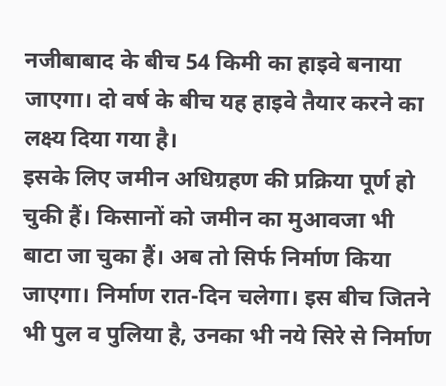नजीबाबाद के बीच 54 किमी का हाइवे बनाया जाएगा। दो वर्ष के बीच यह हाइवे तैयार करने का लक्ष्य दिया गया है।
इसके लिए जमीन अधिग्रहण की प्रक्रिया पूर्ण हो चुकी हैं। किसानों को जमीन का मुआवजा भी बाटा जा चुका हैं। अब तो सिर्फ निर्माण किया जाएगा। निर्माण रात-दिन चलेगा। इस बीच जितने भी पुल व पुलिया है, उनका भी नये सिरे से निर्माण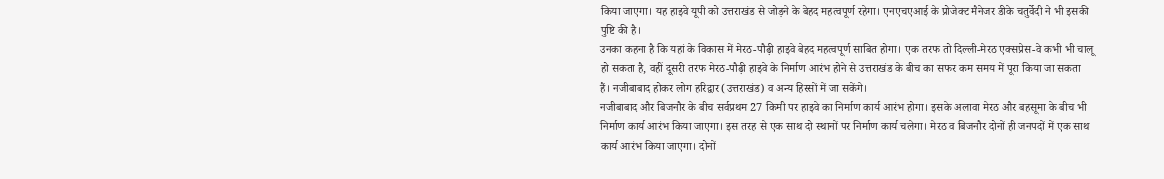किया जाएगा। यह हाइवे यूपी को उत्तराखंड से जोड़ने के बेहद महत्वपूर्ण रहेगा। एनएचएआई के प्रोजेक्ट मैनेजर डीके चतुर्वेदी ने भी इसकी पुष्टि की है।
उनका कहना है कि यहां के विकास में मेरठ-पौढ़ी हाइवे बेहद महत्वपूर्ण साबित होगा। एक तरफ तो दिल्ली-मेरठ एक्सप्रेस-वे कभी भी चालू हो सकता है, वहीं दूसरी तरफ मेरठ-पौढ़ी हाइवे के निर्माण आरंभ होने से उत्तराखंड के बीच का सफर कम समय में पूरा किया जा सकता हैं। नजीबाबाद होकर लोग हरिद्वार (उत्तराखंड) व अन्य हिस्सों में जा सकेंगे।
नजीबाबाद और बिजनौर के बीच सर्वप्रथम 27 किमी पर हाइवे का निर्माण कार्य आरंभ होगा। इसके अलावा मेरठ और बहसूमा के बीच भी निर्माण कार्य आरंभ किया जाएगा। इस तरह से एक साथ दो स्थानों पर निर्माण कार्य चलेगा। मेरठ व बिजनौर दोनों ही जनपदों में एक साथ कार्य आरंभ किया जाएगा। दोनों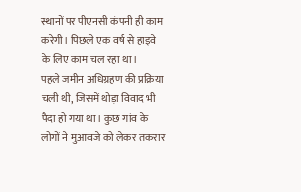स्थानों पर पीएनसी कंपनी ही काम करेगी। पिछले एक वर्ष से हाइवे के लिए काम चल रहा था।
पहले जमीन अधिग्रहण की प्रक्रिया चली थी, जिसमें थोड़ा विवाद भी पैदा हो गया था। कुछ गांव के लोगों ने मुआवजे को लेकर तकरार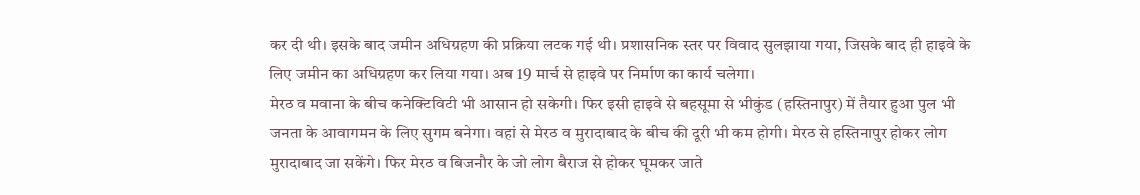कर दी थी। इसके बाद जमीन अधिग्रहण की प्रक्रिया लटक गई थी। प्रशासनिक स्तर पर विवाद सुलझाया गया, जिसके बाद ही हाइवे के लिए जमीन का अधिग्रहण कर लिया गया। अब 19 मार्च से हाइवे पर निर्माण का कार्य चलेगा।
मेरठ व मवाना के बीच कनेक्टिविटी भी आसान हो सकेगी। फिर इसी हाइवे से बहसूमा से भीकुंड (हस्तिनापुर) में तैयार हुआ पुल भी जनता के आवागमन के लिए सुगम बनेगा। वहां से मेरठ व मुरादाबाद के बीच की दूरी भी कम होगी। मेरठ से हस्तिनापुर होकर लोग मुरादाबाद जा सकेंगे। फिर मेरठ व बिजनौर के जो लोग बैराज से होकर घूमकर जाते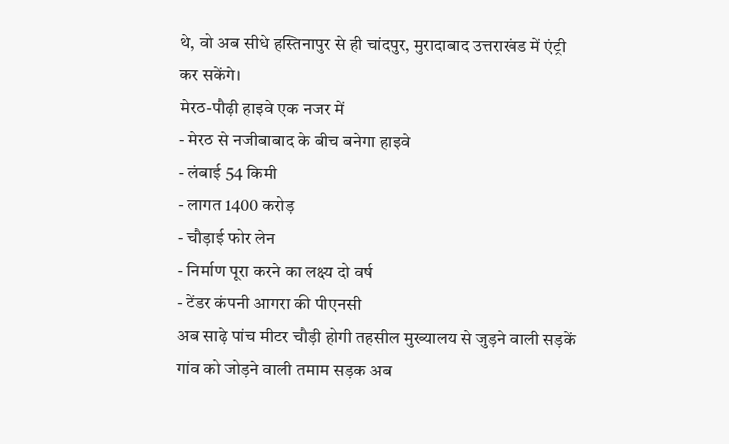थे, वो अब सीधे हस्तिनापुर से ही चांदपुर, मुरादाबाद उत्तराखंड में एंट्री कर सकेंगे।
मेरठ-पौढ़ी हाइवे एक नजर में
- मेरठ से नजीबाबाद के बीच बनेगा हाइवे
- लंबाई 54 किमी
- लागत 1400 करोड़
- चौड़ाई फोर लेन
- निर्माण पूरा करने का लक्ष्य दो वर्ष
- टेंडर कंपनी आगरा की पीएनसी
अब साढ़े पांच मीटर चौड़ी होगी तहसील मुख्यालय से जुड़ने वाली सड़कें
गांव को जोड़ने वाली तमाम सड़क अब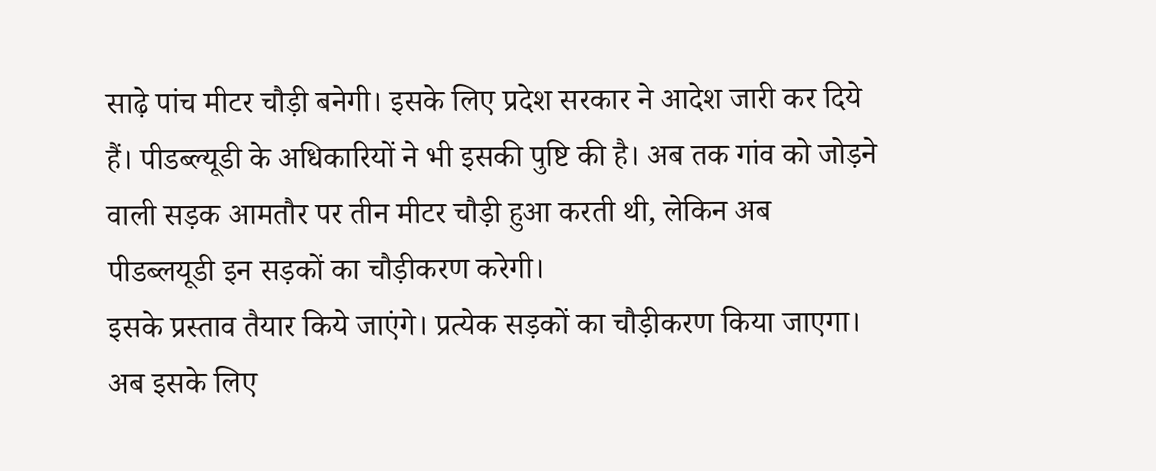साढ़े पांच मीटर चौड़ी बनेगी। इसके लिए प्रदेश सरकार ने आदेश जारी कर दिये हैं। पीडब्ल्यूडी के अधिकारियों ने भी इसकी पुष्टि की है। अब तक गांव को जोड़ने वाली सड़क आमतौर पर तीन मीटर चौड़ी हुआ करती थी, लेकिन अब पीडब्लयूडी इन सड़कों का चौड़ीकरण करेगी।
इसके प्रस्ताव तैयार किये जाएंगे। प्रत्येक सड़कों का चौड़ीकरण किया जाएगा। अब इसके लिए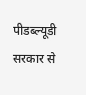पीडब्ल्यूडी सरकार से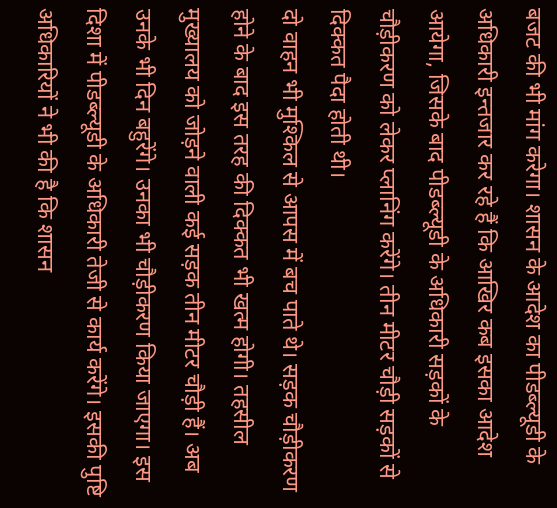बजट की भी मांग करेगा। शासन के आदेश का पीडब्ल्यूडी के अधिकारी इन्तजार कर रहे हैं कि आखिर कब इसका आदेश आयेगा, जिसके बाद पीडब्ल्यूडी के अधिकारी सड़कों के चौड़ीकरण को लेकर प्लानिंग करेंगे। तीन मीटर चौड़ी सड़कों से दिक्कत पैदा होती थी।
दो वाहन भी मुश्किल से आपस में बच पाते थे। सड़क चौड़ीकरण होने के बाद इस तरह की दिक्कत भी खत्म होगी। तहसील मुख्यालय को जोड़ने वाली कई सड़क तीन मीटर चौड़ी हैं। अब उनके भी दिन बहुरेंगे। उनका भी चौड़ीकरण किया जाएगा। इस दिशा में पीडब्ल्यूडी के अधिकारी तेजी से कार्य करेंगे। इसकी पुष्टि अधिकारियों ने भी की है कि शासन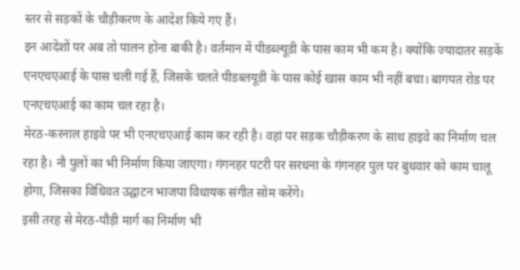स्तर से सड़कों के चौड़ीकरण के आदेश किये गए हैं।
इन आदेशों पर अब तो पालन होना बाकी है। वर्तमान में पीडब्ल्यूडी के पास काम भी कम है। क्योंकि ज्यादातर सड़कें एनएचएआई के पास चली गई हैं, जिसके चलते पीडब्लयूडी के पास कोई खास काम भी नहीं बचा। बागपत रोड पर एनएचएआई का काम चल रहा है।
मेरठ-करनाल हाइवे पर भी एनएचएआई काम कर रही है। वहां पर सड़क चौड़ीकरण के साथ हाइवे का निर्माण चल रहा है। नौ पुलों का भी निर्माण किया जाएगा। गंगनहर पटरी पर सरधना के गंगनहर पुल पर बुधवार को काम चालू होगा, जिसका विधिवत उद्घाटन भाजपा विधायक संगीत सोम करेंगे।
इसी तरह से मेरठ-पौड़ी मार्ग का निर्माण भी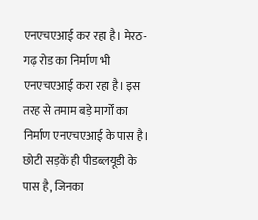एनएचएआई कर रहा है। मेरठ-गढ़ रोड का निर्माण भी एनएचएआई करा रहा है। इस तरह से तमाम बड़े मार्गों का निर्माण एनएचएआई के पास है। छोटी सड़कें ही पीडब्लयूडी के पास है, जिनका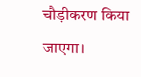चौड़ीकरण किया जाएगा।